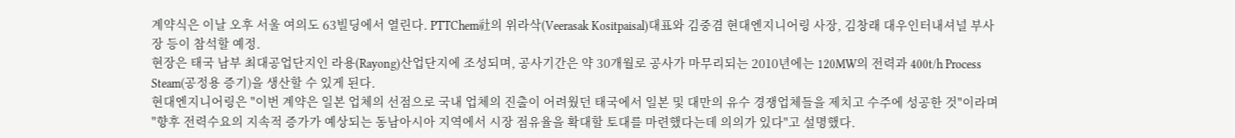계약식은 이날 오후 서울 여의도 63빌딩에서 열린다. PTTChem社의 위라삭(Veerasak Kositpaisal)대표와 김중겸 현대엔지니어링 사장, 김창래 대우인터내셔널 부사장 등이 참석할 예정.
현장은 태국 남부 최대공업단지인 라용(Rayong)산업단지에 조성되며, 공사기간은 약 30개월로 공사가 마무리되는 2010년에는 120MW의 전력과 400t/h Process Steam(공정용 증기)을 생산할 수 있게 된다.
현대엔지니어링은 "이번 계약은 일본 업체의 선점으로 국내 업체의 진출이 어려웠던 태국에서 일본 및 대만의 유수 경쟁업체들을 제치고 수주에 성공한 것"이라며 "향후 전력수요의 지속적 증가가 예상되는 동남아시아 지역에서 시장 점유율을 확대할 토대를 마련했다는데 의의가 있다"고 설명했다.